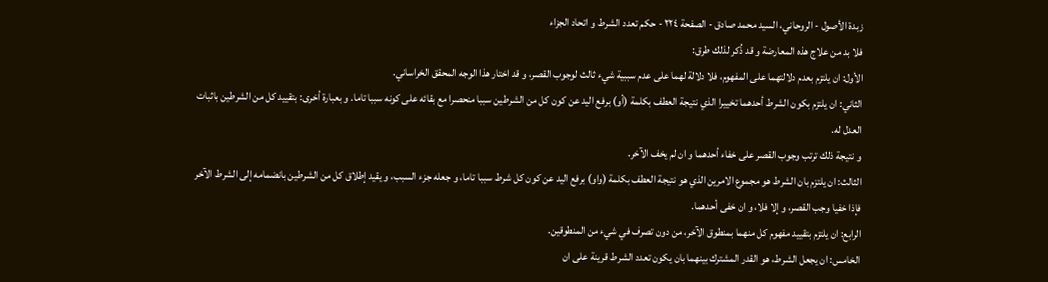زبدة الأصول - الروحاني، السيد محمد صادق - الصفحة ٢٢٤ - حكم تعدد الشرط و اتحاد الجزاء
فلا بد من علاج هذه المعارضة و قد ذُكر لذلك طرق:
الأول: ان يلتزم بعدم دلالتهما على المفهوم، فلا دلالة لهما على عدم سببية شيء ثالث لوجوب القصر، و قد اختار هذا الوجه المحقق الخراساني.
الثاني: ان يلتزم بكون الشرط أحدهما تخييرا الذي نتيجة العطف بكلمة (أو) برفع اليد عن كون كل من الشرطين سببا منحصرا مع بقائه على كونه سببا تاما. و بعبارة أخرى: بتقييد كل من الشرطين باثبات العدل له.
و نتيجة ذلك ترتب وجوب القصر على خفاء أحدهما و ان لم يخف الآخر.
الثالث: ان يلتزم بان الشرط هو مجموع الامرين الذي هو نتيجة العطف بكلمة (واو) برفع اليد عن كون كل شرط سببا تاما، و جعله جزء السبب، و يقيد إطلاق كل من الشرطين بانضمامه إلى الشرط الآخر فإذا خفيا وجب القصر، و إلا فلا، و ان خفى أحدهما.
الرابع: ان يلتزم بتقييد مفهوم كل منهما بمنطوق الآخر، من دون تصرف في شيء من المنطوقين.
الخامس: ان يجعل الشرط، هو القدر المشترك بينهما بان يكون تعدد الشرط قرينة على ان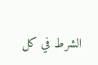الشرط في كل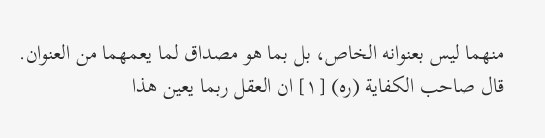منهما ليس بعنوانه الخاص، بل بما هو مصداق لما يعمهما من العنوان.
قال صاحب الكفاية (ره) [١] ان العقل ربما يعين هذا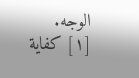الوجه.
[١] كفاية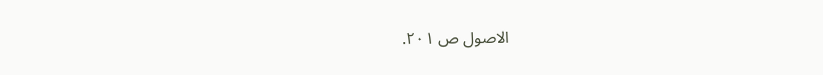الاصول ص ٢٠١.